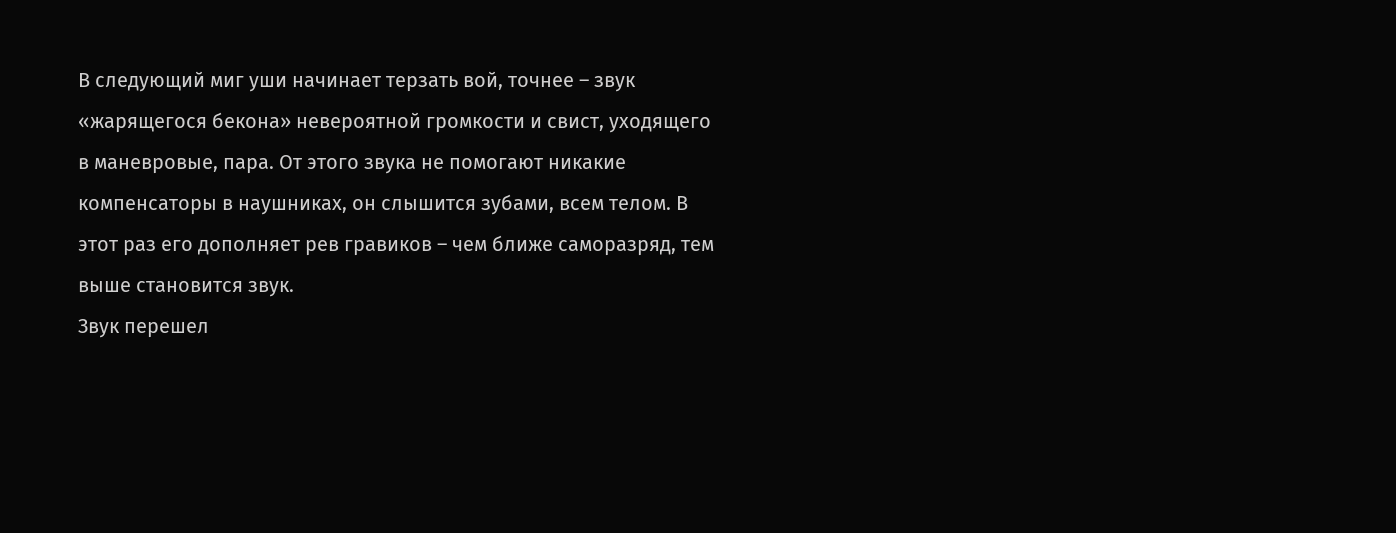В следующий миг уши начинает терзать вой, точнее – звук «жарящегося бекона» невероятной громкости и свист, уходящего в маневровые, пара. От этого звука не помогают никакие компенсаторы в наушниках, он слышится зубами, всем телом. В этот раз его дополняет рев гравиков – чем ближе саморазряд, тем выше становится звук.
Звук перешел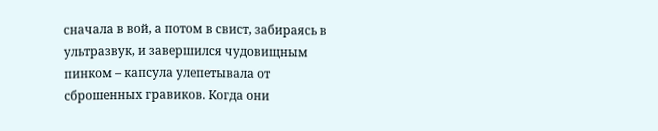сначала в вой, а потом в свист, забираясь в ультразвук, и завершился чудовищным пинком – капсула улепетывала от сброшенных гравиков. Когда они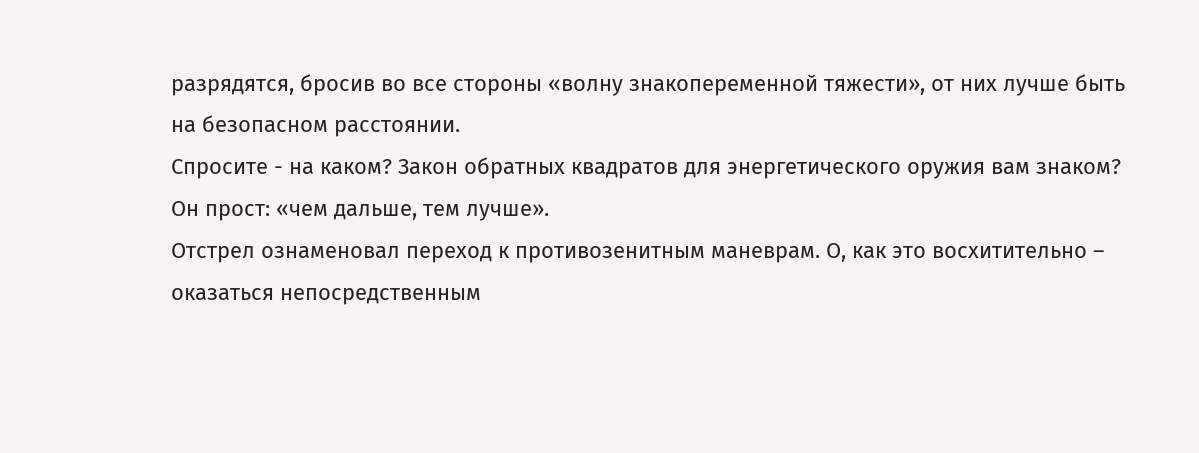разрядятся, бросив во все стороны «волну знакопеременной тяжести», от них лучше быть на безопасном расстоянии.
Спросите - на каком? Закон обратных квадратов для энергетического оружия вам знаком? Он прост: «чем дальше, тем лучше».
Отстрел ознаменовал переход к противозенитным маневрам. О, как это восхитительно – оказаться непосредственным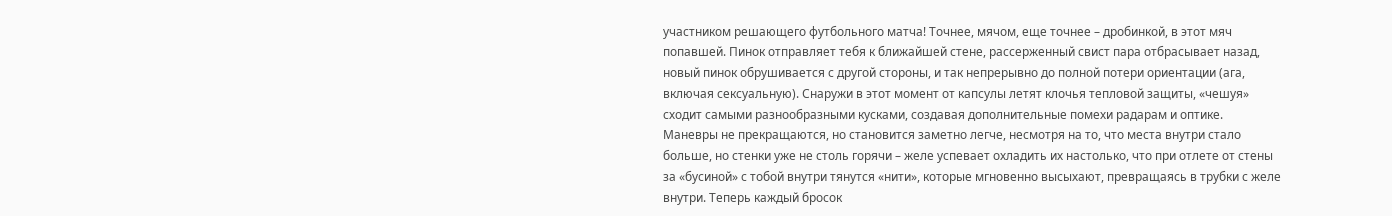участником решающего футбольного матча! Точнее, мячом, еще точнее – дробинкой, в этот мяч попавшей. Пинок отправляет тебя к ближайшей стене, рассерженный свист пара отбрасывает назад, новый пинок обрушивается с другой стороны, и так непрерывно до полной потери ориентации (ага, включая сексуальную). Снаружи в этот момент от капсулы летят клочья тепловой защиты, «чешуя» сходит самыми разнообразными кусками, создавая дополнительные помехи радарам и оптике.
Маневры не прекращаются, но становится заметно легче, несмотря на то, что места внутри стало больше, но стенки уже не столь горячи – желе успевает охладить их настолько, что при отлете от стены за «бусиной» с тобой внутри тянутся «нити», которые мгновенно высыхают, превращаясь в трубки с желе внутри. Теперь каждый бросок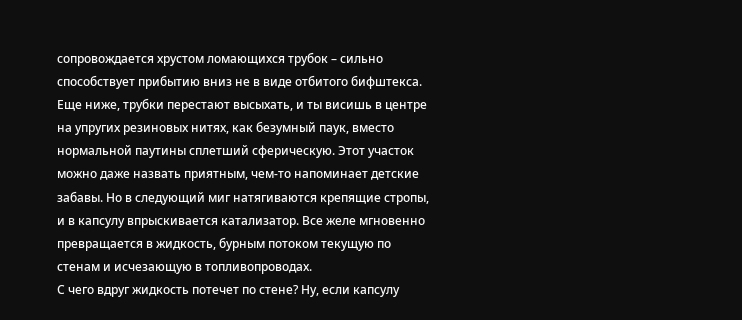сопровождается хрустом ломающихся трубок – сильно способствует прибытию вниз не в виде отбитого бифштекса.
Еще ниже, трубки перестают высыхать, и ты висишь в центре на упругих резиновых нитях, как безумный паук, вместо нормальной паутины сплетший сферическую. Этот участок можно даже назвать приятным, чем-то напоминает детские забавы. Но в следующий миг натягиваются крепящие стропы, и в капсулу впрыскивается катализатор. Все желе мгновенно превращается в жидкость, бурным потоком текущую по стенам и исчезающую в топливопроводах.
С чего вдруг жидкость потечет по стене? Ну, если капсулу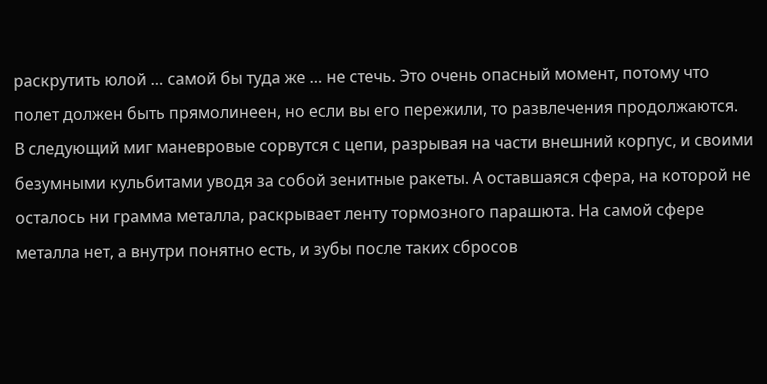раскрутить юлой … самой бы туда же … не стечь. Это очень опасный момент, потому что полет должен быть прямолинеен, но если вы его пережили, то развлечения продолжаются.
В следующий миг маневровые сорвутся с цепи, разрывая на части внешний корпус, и своими безумными кульбитами уводя за собой зенитные ракеты. А оставшаяся сфера, на которой не осталось ни грамма металла, раскрывает ленту тормозного парашюта. На самой сфере металла нет, а внутри понятно есть, и зубы после таких сбросов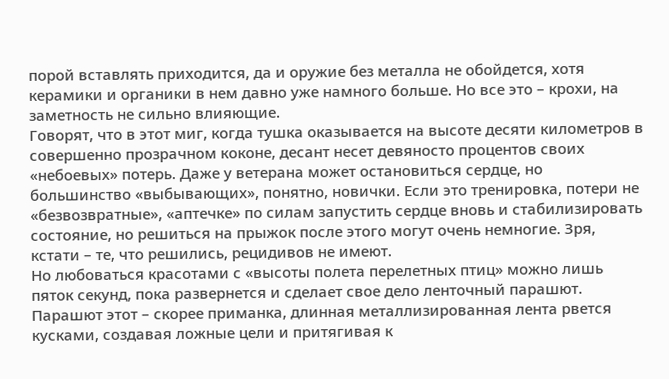порой вставлять приходится, да и оружие без металла не обойдется, хотя керамики и органики в нем давно уже намного больше. Но все это – крохи, на заметность не сильно влияющие.
Говорят, что в этот миг, когда тушка оказывается на высоте десяти километров в совершенно прозрачном коконе, десант несет девяносто процентов своих «небоевых» потерь. Даже у ветерана может остановиться сердце, но большинство «выбывающих», понятно, новички. Если это тренировка, потери не «безвозвратные», «аптечке» по силам запустить сердце вновь и стабилизировать состояние, но решиться на прыжок после этого могут очень немногие. Зря, кстати – те, что решились, рецидивов не имеют.
Но любоваться красотами с «высоты полета перелетных птиц» можно лишь пяток секунд, пока развернется и сделает свое дело ленточный парашют. Парашют этот – скорее приманка, длинная металлизированная лента рвется кусками, создавая ложные цели и притягивая к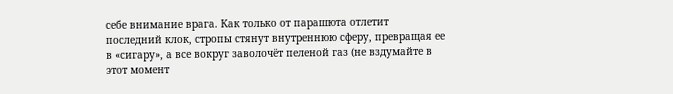себе внимание врага. Как только от парашюта отлетит последний клок, стропы стянут внутреннюю сферу, превращая ее в «сигару», а все вокруг заволочёт пеленой газ (не вздумайте в этот момент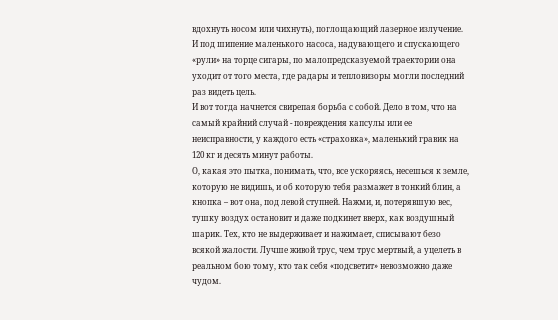вдохнуть носом или чихнуть), поглощающий лазерное излучение. И под шипение маленького насоса, надувающего и спускающего «рули» на торце сигары, по малопредсказуемой траектории она уходит от того места, где радары и тепловизоры могли последний раз видеть цель.
И вот тогда начнется свирепая борьба с собой. Дело в том, что на самый крайний случай - повреждения капсулы или ее неисправности, у каждого есть «страховка», маленький гравик на 120 кг и десять минут работы.
О, какая это пытка, понимать, что, все ускоряясь, несешься к земле, которую не видишь, и об которую тебя размажет в тонкий блин, а кнопка – вот она, под левой ступней. Нажми, и, потерявшую вес, тушку воздух остановит и даже подкинет вверх, как воздушный шарик. Тех, кто не выдерживает и нажимает, списывают безо всякой жалости. Лучше живой трус, чем трус мертвый, а уцелеть в реальном бою тому, кто так себя «подсветит» невозможно даже чудом.